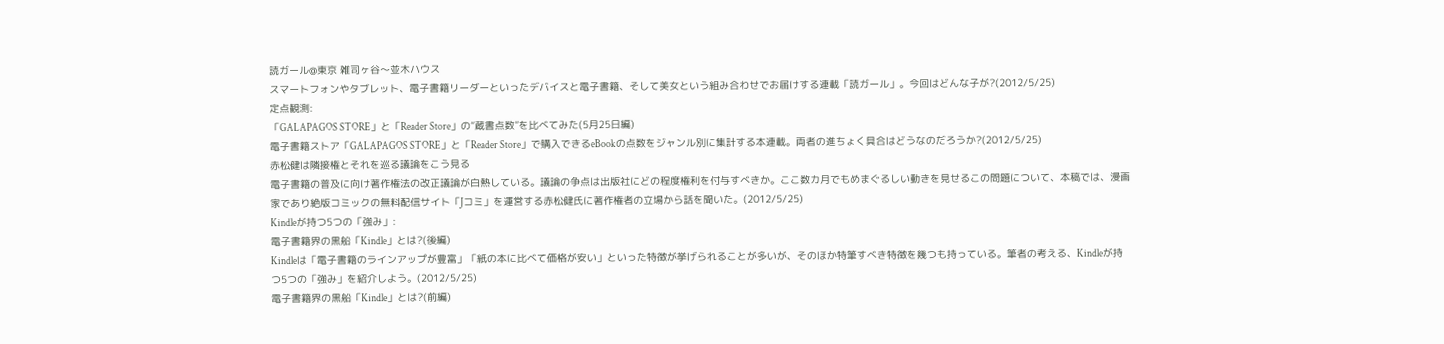読ガール@東京 雑司ヶ谷〜並木ハウス
スマートフォンやタブレット、電子書籍リーダーといったデバイスと電子書籍、そして美女という組み合わせでお届けする連載「読ガール」。今回はどんな子が?(2012/5/25)
定点観測:
「GALAPAGOS STORE」と「Reader Store」の“蔵書点数”を比べてみた(5月25日編)
電子書籍ストア「GALAPAGOS STORE」と「Reader Store」で購入できるeBookの点数をジャンル別に集計する本連載。両者の進ちょく具合はどうなのだろうか?(2012/5/25)
赤松健は隣接権とそれを巡る議論をこう見る
電子書籍の普及に向け著作権法の改正議論が白熱している。議論の争点は出版社にどの程度権利を付与すべきか。ここ数カ月でもめまぐるしい動きを見せるこの問題について、本稿では、漫画家であり絶版コミックの無料配信サイト「Jコミ」を運営する赤松健氏に著作権者の立場から話を聞いた。(2012/5/25)
Kindleが持つ5つの「強み」:
電子書籍界の黒船「Kindle」とは?(後編)
Kindleは「電子書籍のラインアップが豊富」「紙の本に比べて価格が安い」といった特徴が挙げられることが多いが、そのほか特筆すべき特徴を幾つも持っている。筆者の考える、Kindleが持つ5つの「強み」を紹介しよう。(2012/5/25)
電子書籍界の黒船「Kindle」とは?(前編)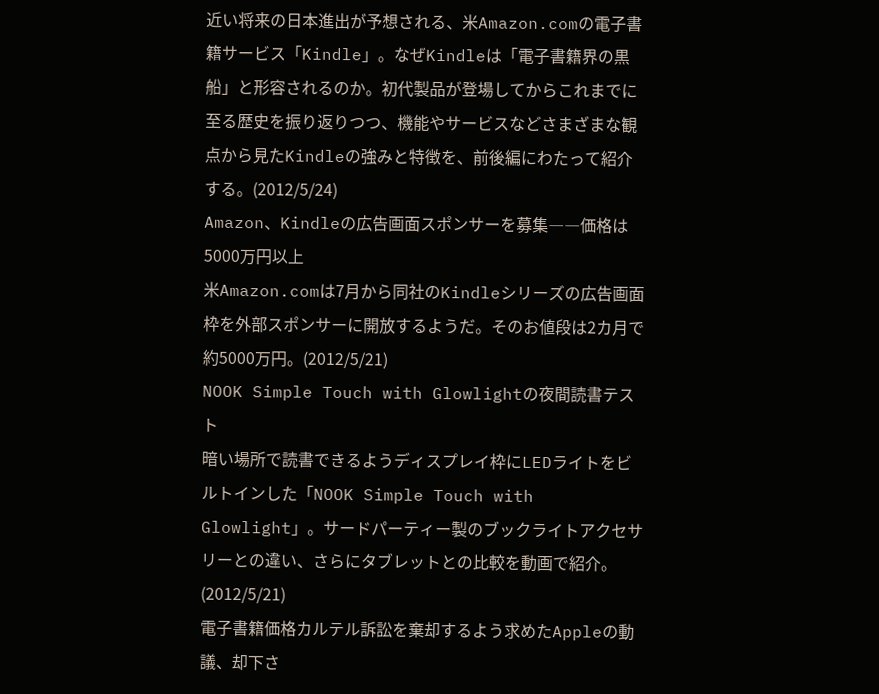近い将来の日本進出が予想される、米Amazon.comの電子書籍サービス「Kindle」。なぜKindleは「電子書籍界の黒船」と形容されるのか。初代製品が登場してからこれまでに至る歴史を振り返りつつ、機能やサービスなどさまざまな観点から見たKindleの強みと特徴を、前後編にわたって紹介する。(2012/5/24)
Amazon、Kindleの広告画面スポンサーを募集――価格は5000万円以上
米Amazon.comは7月から同社のKindleシリーズの広告画面枠を外部スポンサーに開放するようだ。そのお値段は2カ月で約5000万円。(2012/5/21)
NOOK Simple Touch with Glowlightの夜間読書テスト
暗い場所で読書できるようディスプレイ枠にLEDライトをビルトインした「NOOK Simple Touch with Glowlight」。サードパーティー製のブックライトアクセサリーとの違い、さらにタブレットとの比較を動画で紹介。(2012/5/21)
電子書籍価格カルテル訴訟を棄却するよう求めたAppleの動議、却下さ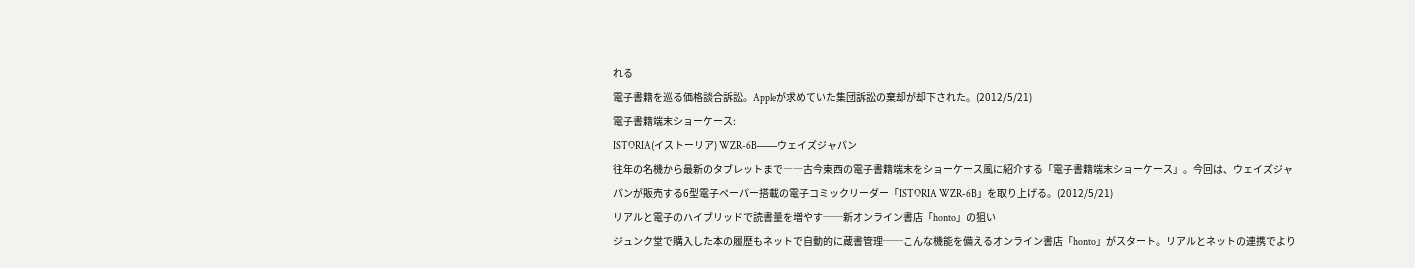れる
電子書籍を巡る価格談合訴訟。Appleが求めていた集団訴訟の棄却が却下された。(2012/5/21)
電子書籍端末ショーケース:
ISTORIA(イストーリア) WZR-6B――ウェイズジャパン
往年の名機から最新のタブレットまで――古今東西の電子書籍端末をショーケース風に紹介する「電子書籍端末ショーケース」。今回は、ウェイズジャパンが販売する6型電子ペーパー搭載の電子コミックリーダー「ISTORIA WZR-6B」を取り上げる。(2012/5/21)
リアルと電子のハイブリッドで読書量を増やす──新オンライン書店「honto」の狙い
ジュンク堂で購入した本の履歴もネットで自動的に蔵書管理──こんな機能を備えるオンライン書店「honto」がスタート。リアルとネットの連携でより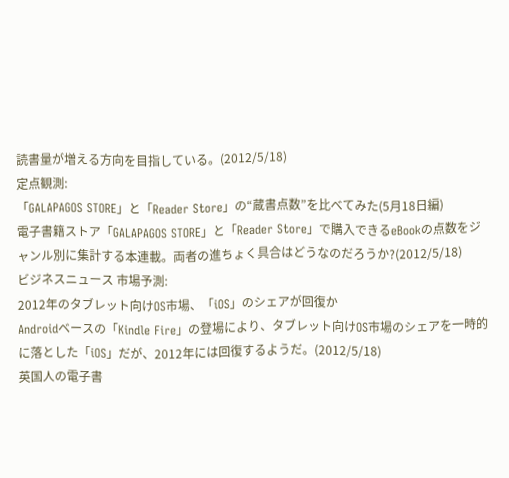読書量が増える方向を目指している。(2012/5/18)
定点観測:
「GALAPAGOS STORE」と「Reader Store」の“蔵書点数”を比べてみた(5月18日編)
電子書籍ストア「GALAPAGOS STORE」と「Reader Store」で購入できるeBookの点数をジャンル別に集計する本連載。両者の進ちょく具合はどうなのだろうか?(2012/5/18)
ビジネスニュース 市場予測:
2012年のタブレット向けOS市場、「iOS」のシェアが回復か
Androidベースの「Kindle Fire」の登場により、タブレット向けOS市場のシェアを一時的に落とした「iOS」だが、2012年には回復するようだ。(2012/5/18)
英国人の電子書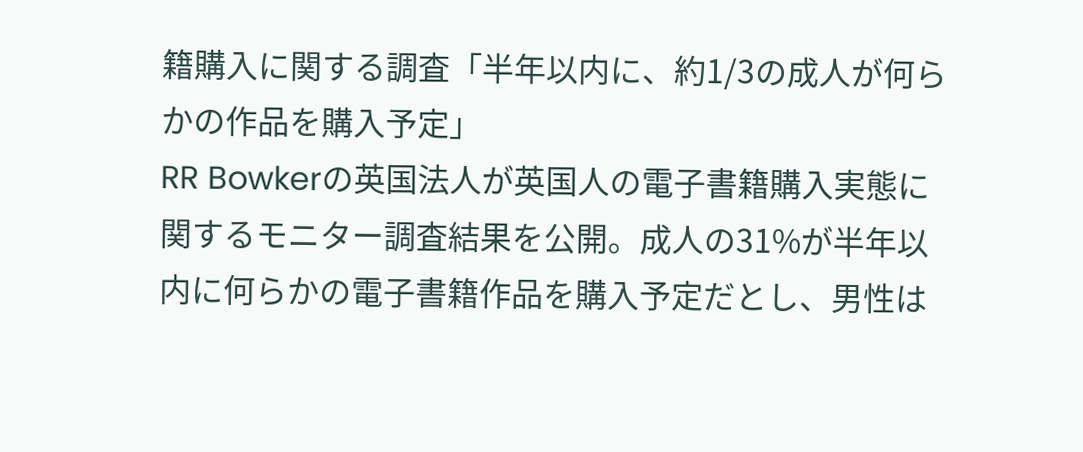籍購入に関する調査「半年以内に、約1/3の成人が何らかの作品を購入予定」
RR Bowkerの英国法人が英国人の電子書籍購入実態に関するモニター調査結果を公開。成人の31%が半年以内に何らかの電子書籍作品を購入予定だとし、男性は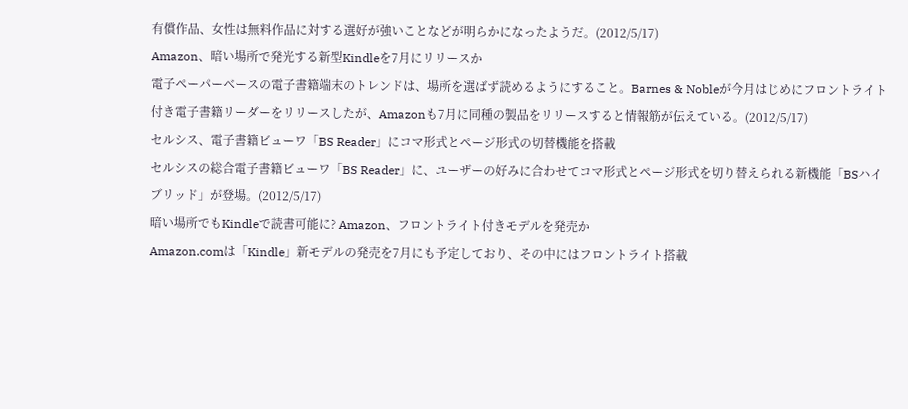有償作品、女性は無料作品に対する選好が強いことなどが明らかになったようだ。(2012/5/17)
Amazon、暗い場所で発光する新型Kindleを7月にリリースか
電子ペーパーベースの電子書籍端末のトレンドは、場所を選ばず読めるようにすること。Barnes & Nobleが今月はじめにフロントライト付き電子書籍リーダーをリリースしたが、Amazonも7月に同種の製品をリリースすると情報筋が伝えている。(2012/5/17)
セルシス、電子書籍ビューワ「BS Reader」にコマ形式とページ形式の切替機能を搭載
セルシスの総合電子書籍ビューワ「BS Reader」に、ユーザーの好みに合わせてコマ形式とページ形式を切り替えられる新機能「BSハイブリッド」が登場。(2012/5/17)
暗い場所でもKindleで読書可能に? Amazon、フロントライト付きモデルを発売か
Amazon.comは「Kindle」新モデルの発売を7月にも予定しており、その中にはフロントライト搭載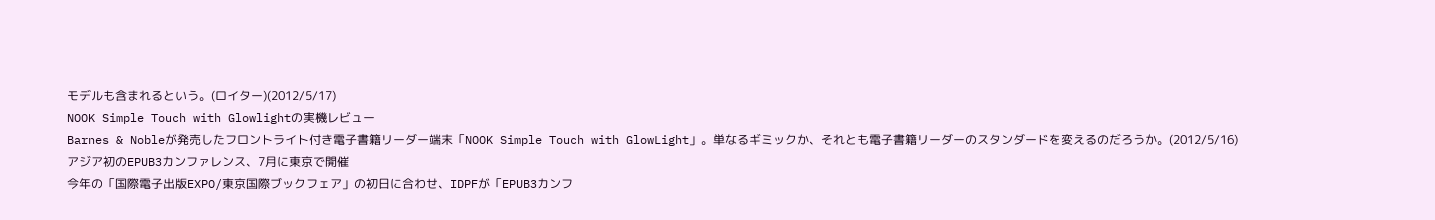モデルも含まれるという。(ロイター)(2012/5/17)
NOOK Simple Touch with Glowlightの実機レビュー
Barnes & Nobleが発売したフロントライト付き電子書籍リーダー端末「NOOK Simple Touch with GlowLight」。単なるギミックか、それとも電子書籍リーダーのスタンダードを変えるのだろうか。(2012/5/16)
アジア初のEPUB3カンファレンス、7月に東京で開催
今年の「国際電子出版EXPO/東京国際ブックフェア」の初日に合わせ、IDPFが「EPUB3カンフ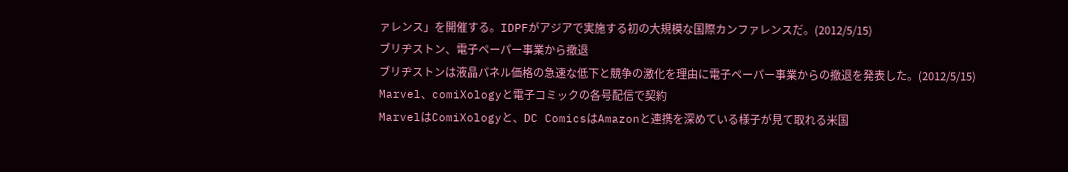ァレンス」を開催する。IDPFがアジアで実施する初の大規模な国際カンファレンスだ。(2012/5/15)
ブリヂストン、電子ペーパー事業から撤退
ブリヂストンは液晶パネル価格の急速な低下と競争の激化を理由に電子ペーパー事業からの撤退を発表した。(2012/5/15)
Marvel、comiXologyと電子コミックの各号配信で契約
MarvelはComiXologyと、DC ComicsはAmazonと連携を深めている様子が見て取れる米国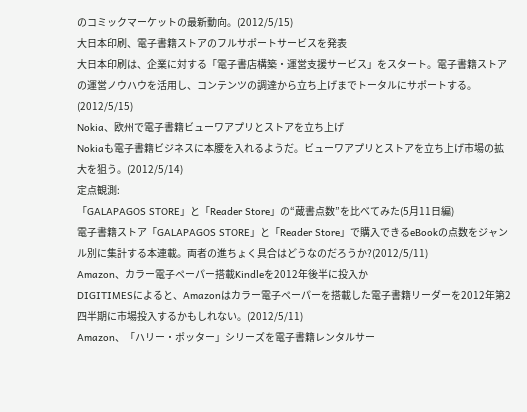のコミックマーケットの最新動向。(2012/5/15)
大日本印刷、電子書籍ストアのフルサポートサービスを発表
大日本印刷は、企業に対する「電子書店構築・運営支援サービス」をスタート。電子書籍ストアの運営ノウハウを活用し、コンテンツの調達から立ち上げまでトータルにサポートする。(2012/5/15)
Nokia、欧州で電子書籍ビューワアプリとストアを立ち上げ
Nokiaも電子書籍ビジネスに本腰を入れるようだ。ビューワアプリとストアを立ち上げ市場の拡大を狙う。(2012/5/14)
定点観測:
「GALAPAGOS STORE」と「Reader Store」の“蔵書点数”を比べてみた(5月11日編)
電子書籍ストア「GALAPAGOS STORE」と「Reader Store」で購入できるeBookの点数をジャンル別に集計する本連載。両者の進ちょく具合はどうなのだろうか?(2012/5/11)
Amazon、カラー電子ペーパー搭載Kindleを2012年後半に投入か
DIGITIMESによると、Amazonはカラー電子ペーパーを搭載した電子書籍リーダーを2012年第2四半期に市場投入するかもしれない。(2012/5/11)
Amazon、「ハリー・ポッター」シリーズを電子書籍レンタルサー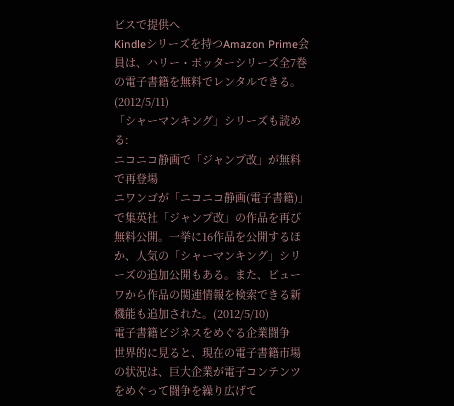ビスで提供へ
Kindleシリーズを持つAmazon Prime会員は、ハリー・ポッターシリーズ全7巻の電子書籍を無料でレンタルできる。(2012/5/11)
「シャーマンキング」シリーズも読める:
ニコニコ静画で「ジャンプ改」が無料で再登場
ニワンゴが「ニコニコ静画(電子書籍)」で集英社「ジャンプ改」の作品を再び無料公開。一挙に16作品を公開するほか、人気の「シャーマンキング」シリーズの追加公開もある。また、ビューワから作品の関連情報を検索できる新機能も追加された。(2012/5/10)
電子書籍ビジネスをめぐる企業闘争
世界的に見ると、現在の電子書籍市場の状況は、巨大企業が電子コンテンツをめぐって闘争を繰り広げて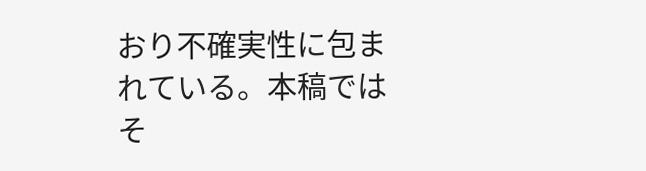おり不確実性に包まれている。本稿ではそ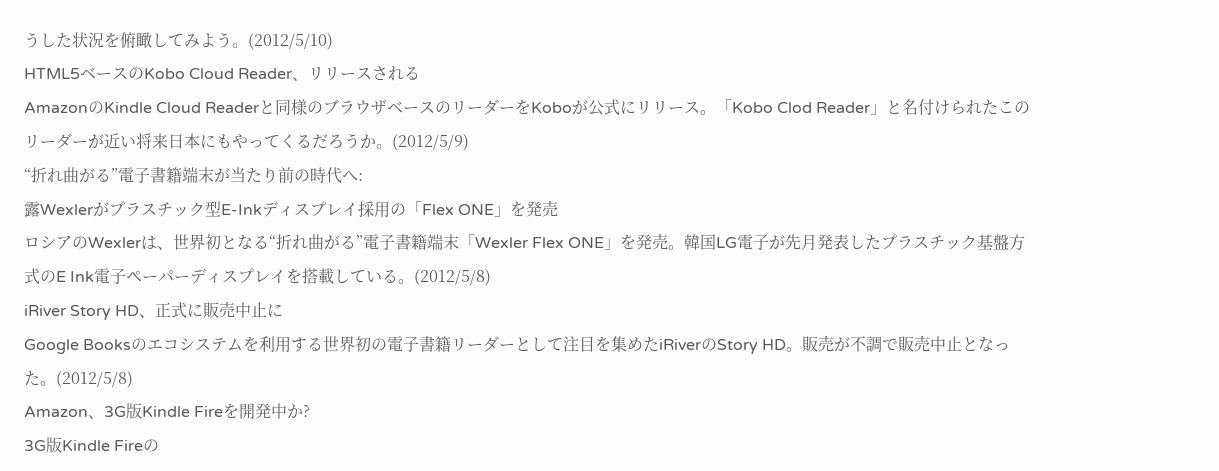うした状況を俯瞰してみよう。(2012/5/10)
HTML5ベースのKobo Cloud Reader、リリースされる
AmazonのKindle Cloud Readerと同様のブラウザベースのリーダーをKoboが公式にリリース。「Kobo Clod Reader」と名付けられたこのリーダーが近い将来日本にもやってくるだろうか。(2012/5/9)
“折れ曲がる”電子書籍端末が当たり前の時代へ:
露Wexlerがプラスチック型E-Inkディスプレイ採用の「Flex ONE」を発売
ロシアのWexlerは、世界初となる“折れ曲がる”電子書籍端末「Wexler Flex ONE」を発売。韓国LG電子が先月発表したプラスチック基盤方式のE Ink電子ペーパーディスプレイを搭載している。(2012/5/8)
iRiver Story HD、正式に販売中止に
Google Booksのエコシステムを利用する世界初の電子書籍リーダーとして注目を集めたiRiverのStory HD。販売が不調で販売中止となった。(2012/5/8)
Amazon、3G版Kindle Fireを開発中か?
3G版Kindle Fireの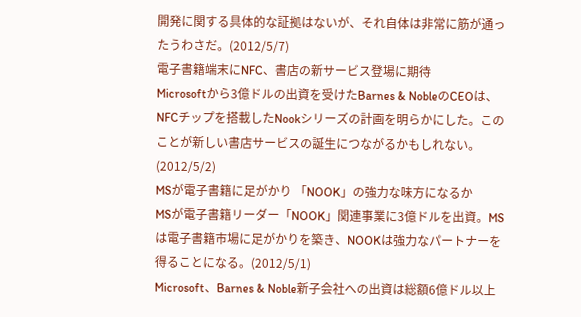開発に関する具体的な証拠はないが、それ自体は非常に筋が通ったうわさだ。(2012/5/7)
電子書籍端末にNFC、書店の新サービス登場に期待
Microsoftから3億ドルの出資を受けたBarnes & NobleのCEOは、NFCチップを搭載したNookシリーズの計画を明らかにした。このことが新しい書店サービスの誕生につながるかもしれない。(2012/5/2)
MSが電子書籍に足がかり 「NOOK」の強力な味方になるか
MSが電子書籍リーダー「NOOK」関連事業に3億ドルを出資。MSは電子書籍市場に足がかりを築き、NOOKは強力なパートナーを得ることになる。(2012/5/1)
Microsoft、Barnes & Noble新子会社への出資は総額6億ドル以上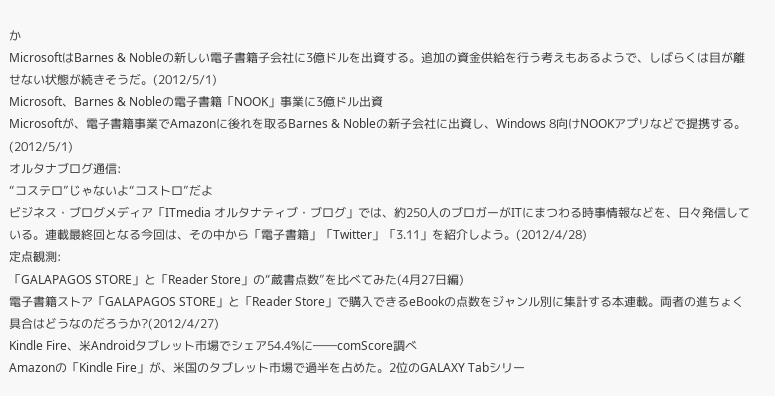か
MicrosoftはBarnes & Nobleの新しい電子書籍子会社に3億ドルを出資する。追加の資金供給を行う考えもあるようで、しばらくは目が離せない状態が続きそうだ。(2012/5/1)
Microsoft、Barnes & Nobleの電子書籍「NOOK」事業に3億ドル出資
Microsoftが、電子書籍事業でAmazonに後れを取るBarnes & Nobleの新子会社に出資し、Windows 8向けNOOKアプリなどで提携する。(2012/5/1)
オルタナブログ通信:
“コステロ”じゃないよ“コストロ”だよ
ビジネス・ブログメディア「ITmedia オルタナティブ・ブログ」では、約250人のブロガーがITにまつわる時事情報などを、日々発信している。連載最終回となる今回は、その中から「電子書籍」「Twitter」「3.11」を紹介しよう。(2012/4/28)
定点観測:
「GALAPAGOS STORE」と「Reader Store」の“蔵書点数”を比べてみた(4月27日編)
電子書籍ストア「GALAPAGOS STORE」と「Reader Store」で購入できるeBookの点数をジャンル別に集計する本連載。両者の進ちょく具合はどうなのだろうか?(2012/4/27)
Kindle Fire、米Androidタブレット市場でシェア54.4%に――comScore調べ
Amazonの「Kindle Fire」が、米国のタブレット市場で過半を占めた。2位のGALAXY Tabシリー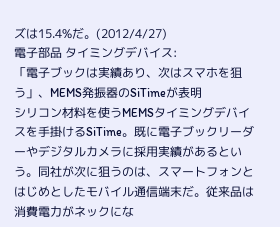ズは15.4%だ。(2012/4/27)
電子部品 タイミングデバイス:
「電子ブックは実績あり、次はスマホを狙う」、MEMS発振器のSiTimeが表明
シリコン材料を使うMEMSタイミングデバイスを手掛けるSiTime。既に電子ブックリーダーやデジタルカメラに採用実績があるという。同社が次に狙うのは、スマートフォンとはじめとしたモバイル通信端末だ。従来品は消費電力がネックにな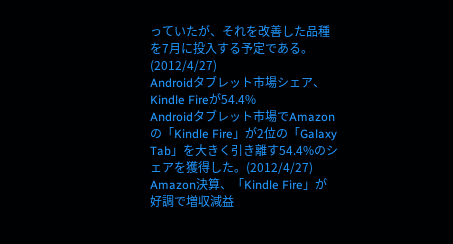っていたが、それを改善した品種を7月に投入する予定である。(2012/4/27)
Androidタブレット市場シェア、Kindle Fireが54.4%
Androidタブレット市場でAmazonの「Kindle Fire」が2位の「Galaxy Tab」を大きく引き離す54.4%のシェアを獲得した。(2012/4/27)
Amazon決算、「Kindle Fire」が好調で増収減益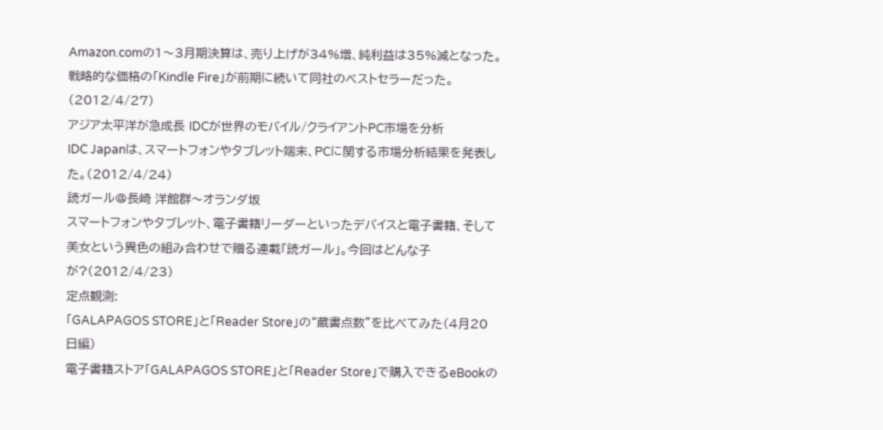Amazon.comの1〜3月期決算は、売り上げが34%増、純利益は35%減となった。戦略的な価格の「Kindle Fire」が前期に続いて同社のベストセラーだった。(2012/4/27)
アジア太平洋が急成長 IDCが世界のモバイル/クライアントPC市場を分析
IDC Japanは、スマートフォンやタブレット端末、PCに関する市場分析結果を発表した。(2012/4/24)
読ガール@長崎 洋館群〜オランダ坂
スマートフォンやタブレット、電子書籍リーダーといったデバイスと電子書籍、そして美女という異色の組み合わせで贈る連載「読ガール」。今回はどんな子が?(2012/4/23)
定点観測:
「GALAPAGOS STORE」と「Reader Store」の“蔵書点数”を比べてみた(4月20日編)
電子書籍ストア「GALAPAGOS STORE」と「Reader Store」で購入できるeBookの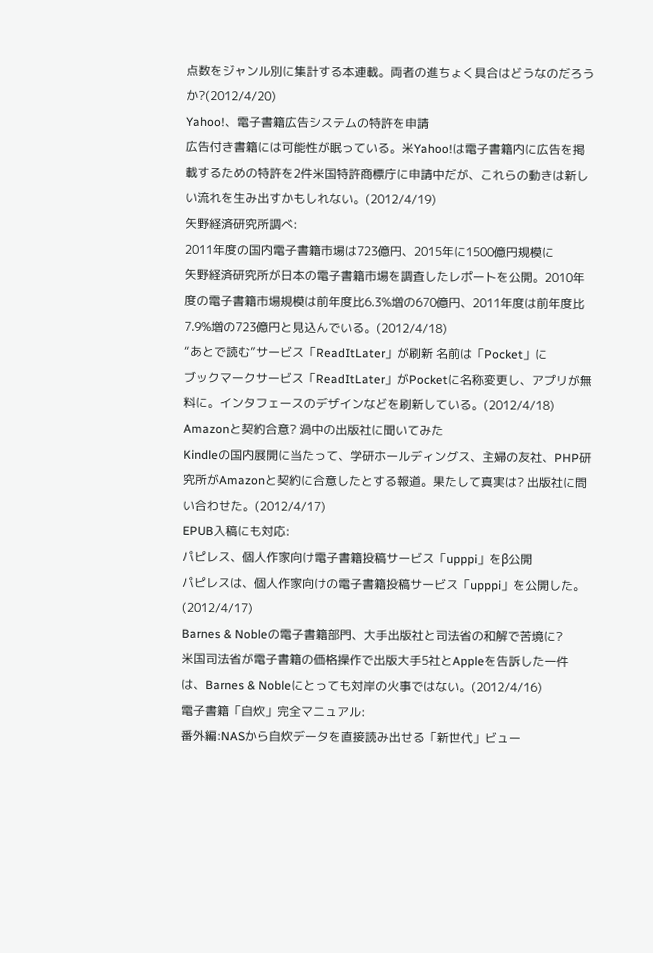点数をジャンル別に集計する本連載。両者の進ちょく具合はどうなのだろうか?(2012/4/20)
Yahoo!、電子書籍広告システムの特許を申請
広告付き書籍には可能性が眠っている。米Yahoo!は電子書籍内に広告を掲載するための特許を2件米国特許商標庁に申請中だが、これらの動きは新しい流れを生み出すかもしれない。(2012/4/19)
矢野経済研究所調べ:
2011年度の国内電子書籍市場は723億円、2015年に1500億円規模に
矢野経済研究所が日本の電子書籍市場を調査したレポートを公開。2010年度の電子書籍市場規模は前年度比6.3%増の670億円、2011年度は前年度比7.9%増の723億円と見込んでいる。(2012/4/18)
“あとで読む”サービス「ReadItLater」が刷新 名前は「Pocket」に
ブックマークサービス「ReadItLater」がPocketに名称変更し、アプリが無料に。インタフェースのデザインなどを刷新している。(2012/4/18)
Amazonと契約合意? 渦中の出版社に聞いてみた
Kindleの国内展開に当たって、学研ホールディングス、主婦の友社、PHP研究所がAmazonと契約に合意したとする報道。果たして真実は? 出版社に問い合わせた。(2012/4/17)
EPUB入稿にも対応:
パピレス、個人作家向け電子書籍投稿サービス「upppi」をβ公開
パピレスは、個人作家向けの電子書籍投稿サービス「upppi」を公開した。(2012/4/17)
Barnes & Nobleの電子書籍部門、大手出版社と司法省の和解で苦境に?
米国司法省が電子書籍の価格操作で出版大手5社とAppleを告訴した一件は、Barnes & Nobleにとっても対岸の火事ではない。(2012/4/16)
電子書籍「自炊」完全マニュアル:
番外編:NASから自炊データを直接読み出せる「新世代」ビュー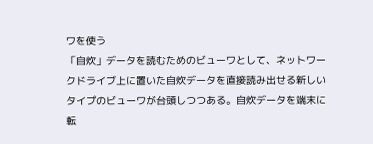ワを使う
「自炊」データを読むためのビューワとして、ネットワークドライブ上に置いた自炊データを直接読み出せる新しいタイプのビューワが台頭しつつある。自炊データを端末に転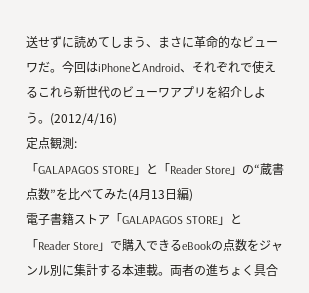送せずに読めてしまう、まさに革命的なビューワだ。今回はiPhoneとAndroid、それぞれで使えるこれら新世代のビューワアプリを紹介しよう。(2012/4/16)
定点観測:
「GALAPAGOS STORE」と「Reader Store」の“蔵書点数”を比べてみた(4月13日編)
電子書籍ストア「GALAPAGOS STORE」と「Reader Store」で購入できるeBookの点数をジャンル別に集計する本連載。両者の進ちょく具合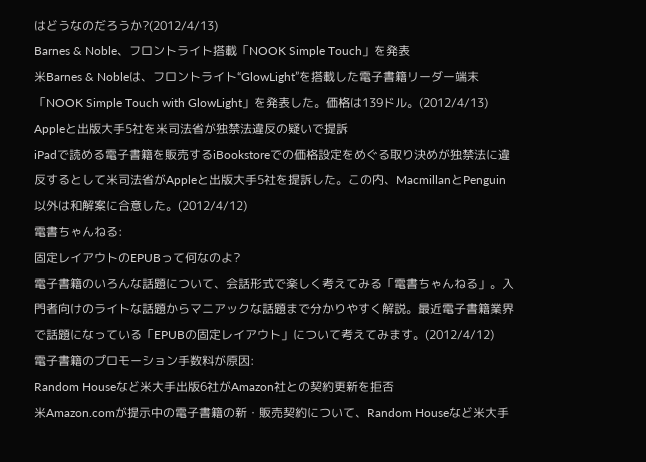はどうなのだろうか?(2012/4/13)
Barnes & Noble、フロントライト搭載「NOOK Simple Touch」を発表
米Barnes & Nobleは、フロントライト“GlowLight”を搭載した電子書籍リーダー端末「NOOK Simple Touch with GlowLight」を発表した。価格は139ドル。(2012/4/13)
Appleと出版大手5社を米司法省が独禁法違反の疑いで提訴
iPadで読める電子書籍を販売するiBookstoreでの価格設定をめぐる取り決めが独禁法に違反するとして米司法省がAppleと出版大手5社を提訴した。この内、MacmillanとPenguin以外は和解案に合意した。(2012/4/12)
電書ちゃんねる:
固定レイアウトのEPUBって何なのよ?
電子書籍のいろんな話題について、会話形式で楽しく考えてみる「電書ちゃんねる」。入門者向けのライトな話題からマニアックな話題まで分かりやすく解説。最近電子書籍業界で話題になっている「EPUBの固定レイアウト」について考えてみます。(2012/4/12)
電子書籍のプロモーション手数料が原因:
Random Houseなど米大手出版6社がAmazon社との契約更新を拒否
米Amazon.comが提示中の電子書籍の新・販売契約について、Random Houseなど米大手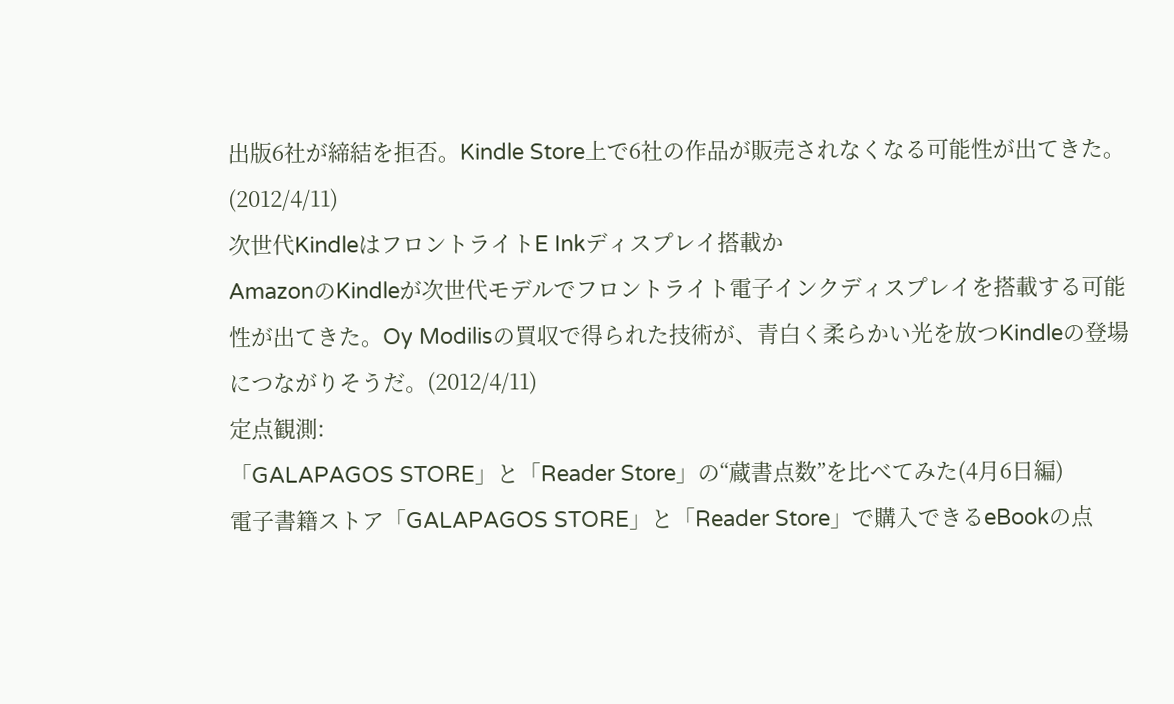出版6社が締結を拒否。Kindle Store上で6社の作品が販売されなくなる可能性が出てきた。(2012/4/11)
次世代KindleはフロントライトE Inkディスプレイ搭載か
AmazonのKindleが次世代モデルでフロントライト電子インクディスプレイを搭載する可能性が出てきた。Oy Modilisの買収で得られた技術が、青白く柔らかい光を放つKindleの登場につながりそうだ。(2012/4/11)
定点観測:
「GALAPAGOS STORE」と「Reader Store」の“蔵書点数”を比べてみた(4月6日編)
電子書籍ストア「GALAPAGOS STORE」と「Reader Store」で購入できるeBookの点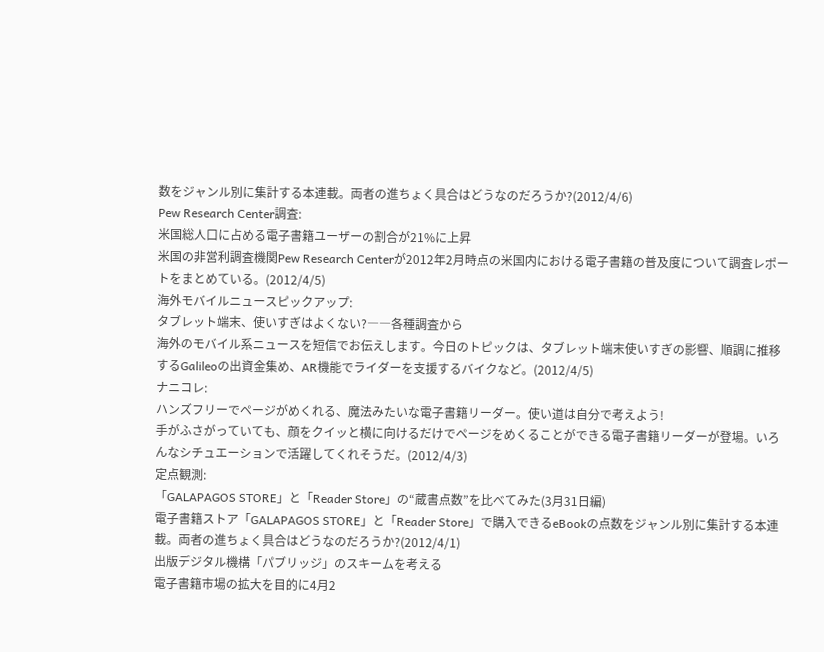数をジャンル別に集計する本連載。両者の進ちょく具合はどうなのだろうか?(2012/4/6)
Pew Research Center調査:
米国総人口に占める電子書籍ユーザーの割合が21%に上昇
米国の非営利調査機関Pew Research Centerが2012年2月時点の米国内における電子書籍の普及度について調査レポートをまとめている。(2012/4/5)
海外モバイルニュースピックアップ:
タブレット端末、使いすぎはよくない?――各種調査から
海外のモバイル系ニュースを短信でお伝えします。今日のトピックは、タブレット端末使いすぎの影響、順調に推移するGalileoの出資金集め、AR機能でライダーを支援するバイクなど。(2012/4/5)
ナニコレ:
ハンズフリーでページがめくれる、魔法みたいな電子書籍リーダー。使い道は自分で考えよう!
手がふさがっていても、顔をクイッと横に向けるだけでページをめくることができる電子書籍リーダーが登場。いろんなシチュエーションで活躍してくれそうだ。(2012/4/3)
定点観測:
「GALAPAGOS STORE」と「Reader Store」の“蔵書点数”を比べてみた(3月31日編)
電子書籍ストア「GALAPAGOS STORE」と「Reader Store」で購入できるeBookの点数をジャンル別に集計する本連載。両者の進ちょく具合はどうなのだろうか?(2012/4/1)
出版デジタル機構「パブリッジ」のスキームを考える
電子書籍市場の拡大を目的に4月2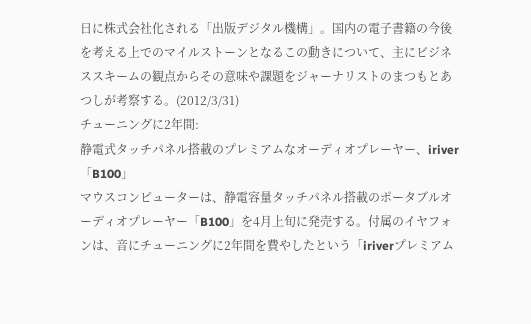日に株式会社化される「出版デジタル機構」。国内の電子書籍の今後を考える上でのマイルストーンとなるこの動きについて、主にビジネススキームの観点からその意味や課題をジャーナリストのまつもとあつしが考察する。(2012/3/31)
チューニングに2年間:
静電式タッチパネル搭載のプレミアムなオーディオプレーヤー、iriver「B100」
マウスコンピューターは、静電容量タッチパネル搭載のポータブルオーディオプレーヤー「B100」を4月上旬に発売する。付属のイヤフォンは、音にチューニングに2年間を費やしたという「iriverプレミアム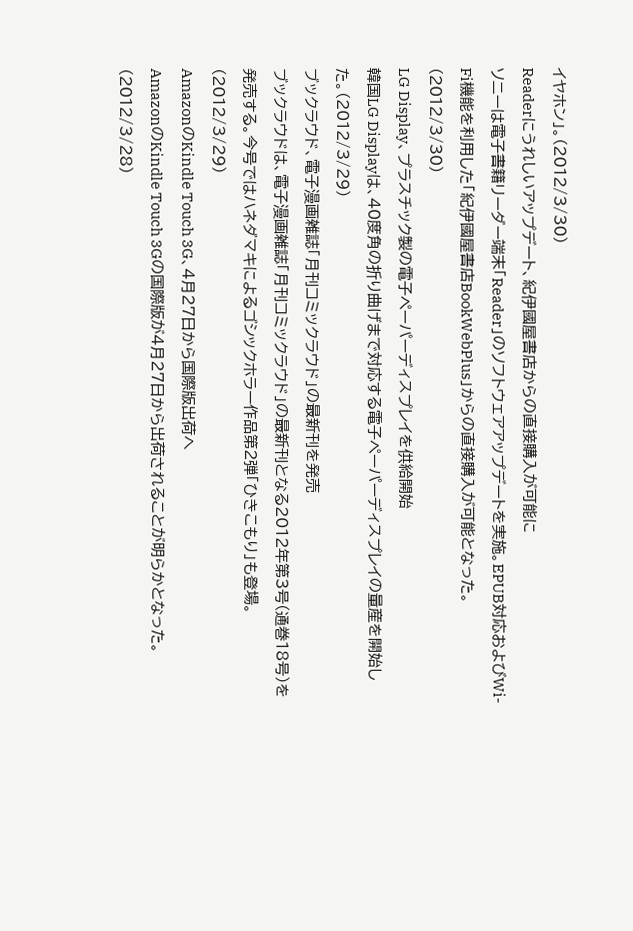イヤホン」。(2012/3/30)
Readerにうれしいアップデート、紀伊國屋書店からの直接購入が可能に
ソニーは電子書籍リーダー端末「Reader」のソフトウェアアップデートを実施。EPUB対応およびWi-Fi機能を利用した「紀伊國屋書店BookWebPlus」からの直接購入が可能となった。(2012/3/30)
LG Display、プラスチック製の電子ペーパーディスプレイを供給開始
韓国LG Displayは、40度角の折り曲げまで対応する電子ペーパーディスプレイの量産を開始した。(2012/3/29)
ブックラウド、電子漫画雑誌「月刊コミックラウド」の最新刊を発売
ブックラウドは、電子漫画雑誌「月刊コミックラウド」の最新刊となる2012年第3号(通巻18号)を発売する。今号ではハネダマキによるゴシックホラー作品第2弾「ひきこもり」も登場。(2012/3/29)
AmazonのKindle Touch 3G、4月27日から国際版出荷へ
AmazonのKindle Touch 3Gの国際版が4月27日から出荷されることが明らかとなった。(2012/3/28)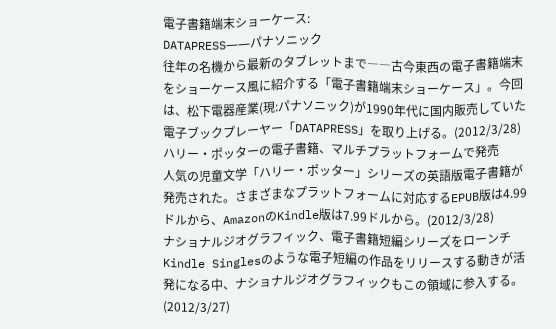電子書籍端末ショーケース:
DATAPRESS――パナソニック
往年の名機から最新のタブレットまで――古今東西の電子書籍端末をショーケース風に紹介する「電子書籍端末ショーケース」。今回は、松下電器産業(現:パナソニック)が1990年代に国内販売していた電子ブックプレーヤー「DATAPRESS」を取り上げる。(2012/3/28)
ハリー・ポッターの電子書籍、マルチプラットフォームで発売
人気の児童文学「ハリー・ポッター」シリーズの英語版電子書籍が発売された。さまざまなプラットフォームに対応するEPUB版は4.99ドルから、AmazonのKindle版は7.99ドルから。(2012/3/28)
ナショナルジオグラフィック、電子書籍短編シリーズをローンチ
Kindle Singlesのような電子短編の作品をリリースする動きが活発になる中、ナショナルジオグラフィックもこの領域に参入する。(2012/3/27)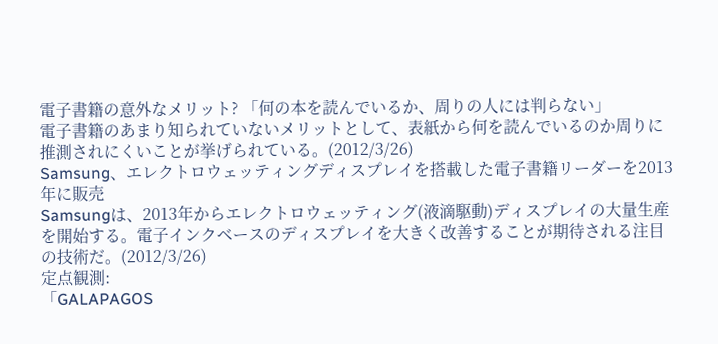電子書籍の意外なメリット? 「何の本を読んでいるか、周りの人には判らない」
電子書籍のあまり知られていないメリットとして、表紙から何を読んでいるのか周りに推測されにくいことが挙げられている。(2012/3/26)
Samsung、エレクトロウェッティングディスプレイを搭載した電子書籍リーダーを2013年に販売
Samsungは、2013年からエレクトロウェッティング(液滴駆動)ディスプレイの大量生産を開始する。電子インクベースのディスプレイを大きく改善することが期待される注目の技術だ。(2012/3/26)
定点観測:
「GALAPAGOS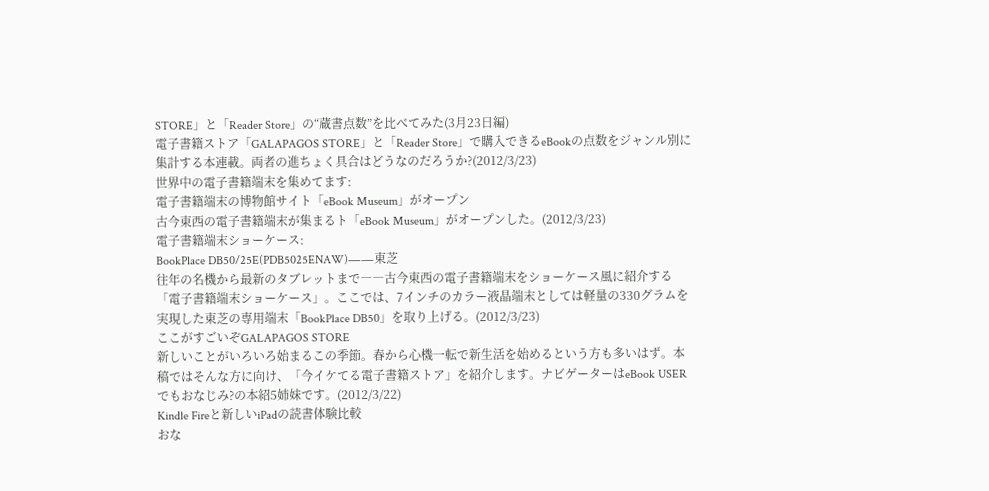STORE」と「Reader Store」の“蔵書点数”を比べてみた(3月23日編)
電子書籍ストア「GALAPAGOS STORE」と「Reader Store」で購入できるeBookの点数をジャンル別に集計する本連載。両者の進ちょく具合はどうなのだろうか?(2012/3/23)
世界中の電子書籍端末を集めてます:
電子書籍端末の博物館サイト「eBook Museum」がオープン
古今東西の電子書籍端末が集まるト「eBook Museum」がオープンした。(2012/3/23)
電子書籍端末ショーケース:
BookPlace DB50/25E(PDB5025ENAW)――東芝
往年の名機から最新のタブレットまで――古今東西の電子書籍端末をショーケース風に紹介する「電子書籍端末ショーケース」。ここでは、7インチのカラー液晶端末としては軽量の330グラムを実現した東芝の専用端末「BookPlace DB50」を取り上げる。(2012/3/23)
ここがすごいぞGALAPAGOS STORE
新しいことがいろいろ始まるこの季節。春から心機一転で新生活を始めるという方も多いはず。本稿ではそんな方に向け、「今イケてる電子書籍ストア」を紹介します。ナビゲーターはeBook USERでもおなじみ?の本紹5姉妹です。(2012/3/22)
Kindle Fireと新しいiPadの読書体験比較
おな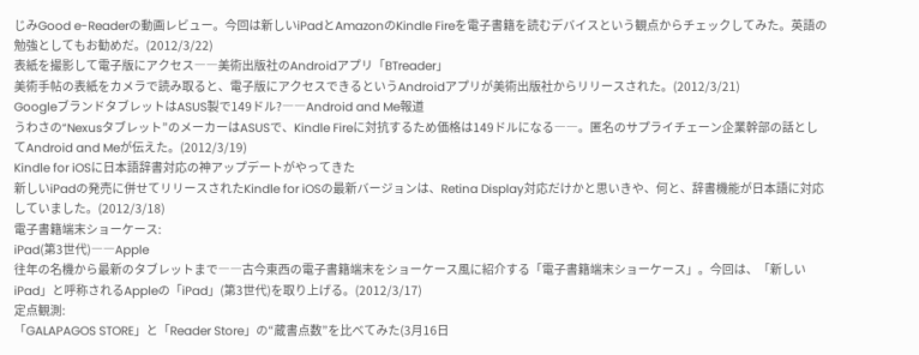じみGood e-Readerの動画レビュー。今回は新しいiPadとAmazonのKindle Fireを電子書籍を読むデバイスという観点からチェックしてみた。英語の勉強としてもお勧めだ。(2012/3/22)
表紙を撮影して電子版にアクセス――美術出版社のAndroidアプリ「BTreader」
美術手帖の表紙をカメラで読み取ると、電子版にアクセスできるというAndroidアプリが美術出版社からリリースされた。(2012/3/21)
GoogleブランドタブレットはASUS製で149ドル?――Android and Me報道
うわさの“Nexusタブレット”のメーカーはASUSで、Kindle Fireに対抗するため価格は149ドルになる――。匿名のサプライチェーン企業幹部の話としてAndroid and Meが伝えた。(2012/3/19)
Kindle for iOSに日本語辞書対応の神アップデートがやってきた
新しいiPadの発売に併せてリリースされたKindle for iOSの最新バージョンは、Retina Display対応だけかと思いきや、何と、辞書機能が日本語に対応していました。(2012/3/18)
電子書籍端末ショーケース:
iPad(第3世代)――Apple
往年の名機から最新のタブレットまで――古今東西の電子書籍端末をショーケース風に紹介する「電子書籍端末ショーケース」。今回は、「新しいiPad」と呼称されるAppleの「iPad」(第3世代)を取り上げる。(2012/3/17)
定点観測:
「GALAPAGOS STORE」と「Reader Store」の“蔵書点数”を比べてみた(3月16日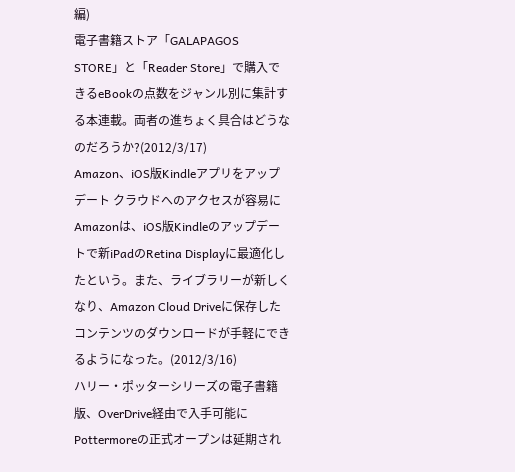編)
電子書籍ストア「GALAPAGOS STORE」と「Reader Store」で購入できるeBookの点数をジャンル別に集計する本連載。両者の進ちょく具合はどうなのだろうか?(2012/3/17)
Amazon、iOS版Kindleアプリをアップデート クラウドへのアクセスが容易に
Amazonは、iOS版Kindleのアップデートで新iPadのRetina Displayに最適化したという。また、ライブラリーが新しくなり、Amazon Cloud Driveに保存したコンテンツのダウンロードが手軽にできるようになった。(2012/3/16)
ハリー・ポッターシリーズの電子書籍版、OverDrive経由で入手可能に
Pottermoreの正式オープンは延期され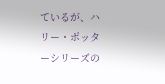ているが、ハリー・ポッターシリーズの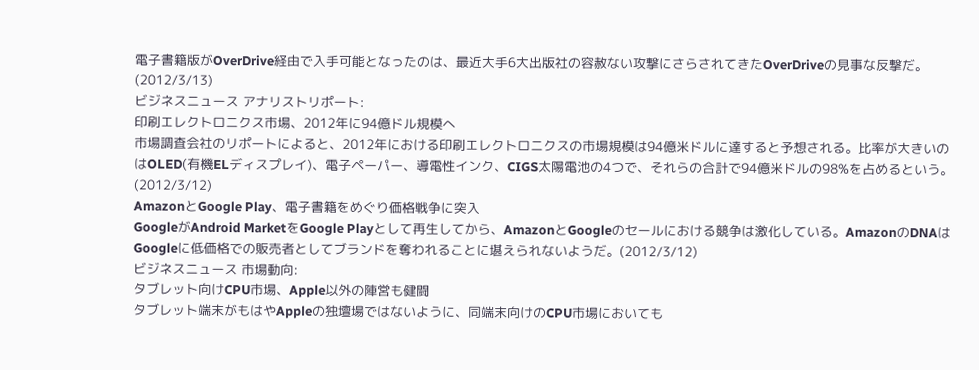電子書籍版がOverDrive経由で入手可能となったのは、最近大手6大出版社の容赦ない攻撃にさらされてきたOverDriveの見事な反撃だ。(2012/3/13)
ビジネスニュース アナリストリポート:
印刷エレクトロニクス市場、2012年に94億ドル規模へ
市場調査会社のリポートによると、2012年における印刷エレクトロニクスの市場規模は94億米ドルに達すると予想される。比率が大きいのはOLED(有機ELディスプレイ)、電子ペーパー、導電性インク、CIGS太陽電池の4つで、それらの合計で94億米ドルの98%を占めるという。(2012/3/12)
AmazonとGoogle Play、電子書籍をめぐり価格戦争に突入
GoogleがAndroid MarketをGoogle Playとして再生してから、AmazonとGoogleのセールにおける競争は激化している。AmazonのDNAはGoogleに低価格での販売者としてブランドを奪われることに堪えられないようだ。(2012/3/12)
ビジネスニュース 市場動向:
タブレット向けCPU市場、Apple以外の陣営も健闘
タブレット端末がもはやAppleの独壇場ではないように、同端末向けのCPU市場においても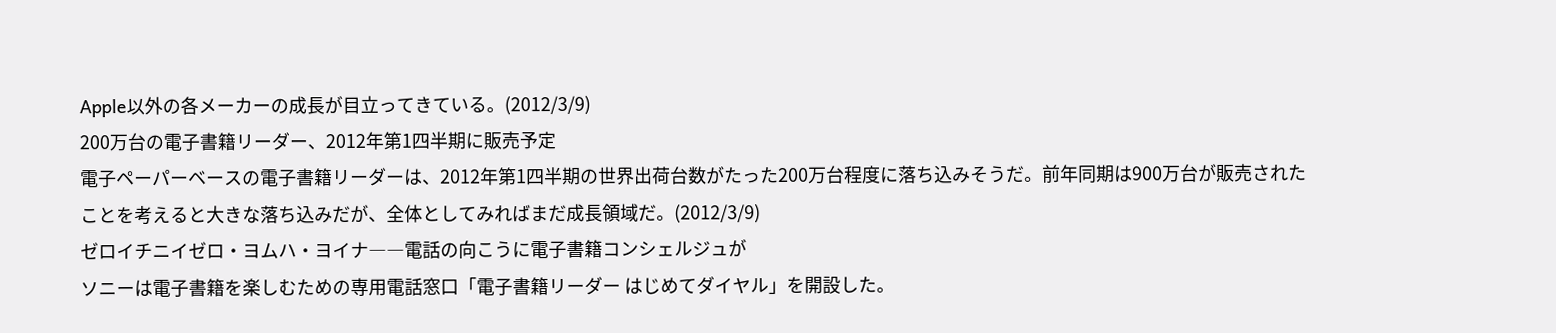Apple以外の各メーカーの成長が目立ってきている。(2012/3/9)
200万台の電子書籍リーダー、2012年第1四半期に販売予定
電子ペーパーベースの電子書籍リーダーは、2012年第1四半期の世界出荷台数がたった200万台程度に落ち込みそうだ。前年同期は900万台が販売されたことを考えると大きな落ち込みだが、全体としてみればまだ成長領域だ。(2012/3/9)
ゼロイチニイゼロ・ヨムハ・ヨイナ――電話の向こうに電子書籍コンシェルジュが
ソニーは電子書籍を楽しむための専用電話窓口「電子書籍リーダー はじめてダイヤル」を開設した。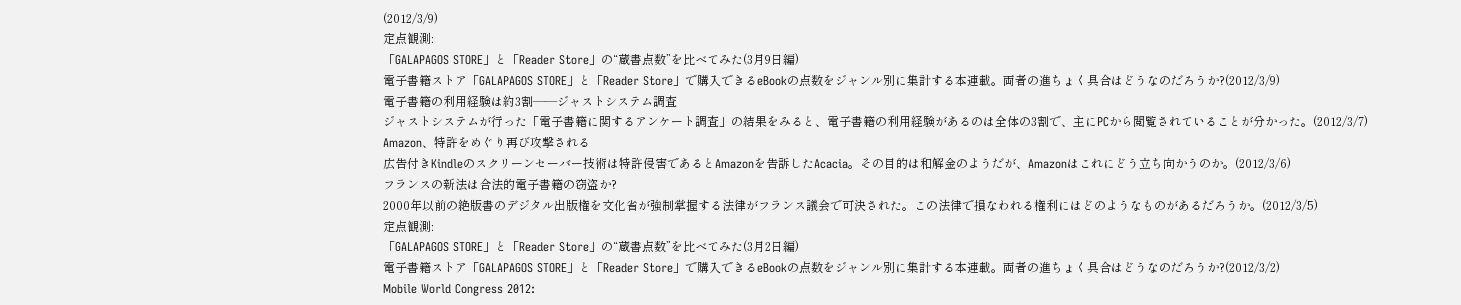(2012/3/9)
定点観測:
「GALAPAGOS STORE」と「Reader Store」の“蔵書点数”を比べてみた(3月9日編)
電子書籍ストア「GALAPAGOS STORE」と「Reader Store」で購入できるeBookの点数をジャンル別に集計する本連載。両者の進ちょく具合はどうなのだろうか?(2012/3/9)
電子書籍の利用経験は約3割――ジャストシステム調査
ジャストシステムが行った「電子書籍に関するアンケート調査」の結果をみると、電子書籍の利用経験があるのは全体の3割で、主にPCから閲覧されていることが分かった。(2012/3/7)
Amazon、特許をめぐり再び攻撃される
広告付きKindleのスクリーンセーバー技術は特許侵害であるとAmazonを告訴したAcacia。その目的は和解金のようだが、Amazonはこれにどう立ち向かうのか。(2012/3/6)
フランスの新法は合法的電子書籍の窃盗か?
2000年以前の絶版書のデジタル出版権を文化省が強制掌握する法律がフランス議会で可決された。この法律で損なわれる権利にはどのようなものがあるだろうか。(2012/3/5)
定点観測:
「GALAPAGOS STORE」と「Reader Store」の“蔵書点数”を比べてみた(3月2日編)
電子書籍ストア「GALAPAGOS STORE」と「Reader Store」で購入できるeBookの点数をジャンル別に集計する本連載。両者の進ちょく具合はどうなのだろうか?(2012/3/2)
Mobile World Congress 2012: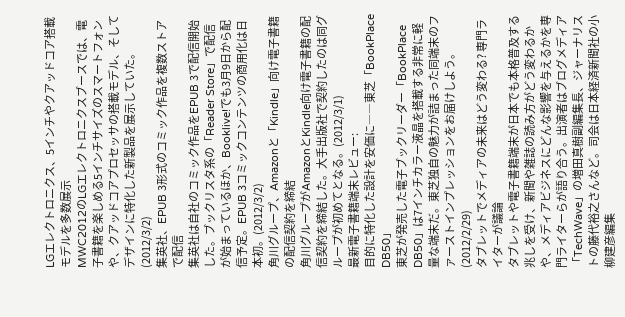LGエレクトロニクス、5インチやクアッドコア搭載モデルを多数展示
MWC2012のLGエレクトロニクスブースでは、電子書籍を楽しめる5インチサイズのスマートフォンや、クアッドコアプロセッサの搭載モデル、そしてデザインに特化した新製品を展示していた。(2012/3/2)
集英社、EPUB 3形式のコミック作品を複数ストアで配信
集英社は自社のコミック作品をEPUB 3で配信開始した。ブックリスタ系の「Reader Store」で配信が始まっているほか、Booklive!でも3月9日から配信予定。EPUB 3コミックコンテンツの商用化は日本初。(2012/3/2)
角川グループ、Amazonと「Kindle」向け電子書籍の配信契約を締結
角川グループがAmazonとKindle向け電子書籍の配信契約を締結した。大手出版社で契約したのは同グループが初めてとなる。(2012/3/1)
最新電子書籍端末レビュー:
目的に特化した設計を安価に――東芝「BookPlace DB50」
東芝が発売した電子ブックリーダー「BookPlace DB50」は7インチカラー液晶を搭載する非常に軽量な端末だ。東芝独自の魅力が詰まった同端末のファーストインプレッションをお届けしよう。(2012/2/29)
タブレットでメディアの未来はどう変わる? 専門ライターが議論
タブレットや電子書籍端末が日本でも本格普及する兆しを受け、新聞や雑誌の読み方がどう変わるかや、メディアビジネスにどんな影響を与えるかを専門ライターらが語り合う。出演者はブログメディア「TechWave」の増田真樹副編集長、ジャーナリストの藤代裕之さんなど。司会は日本経済新聞社の小柳建彦編集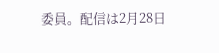委員。配信は2月28日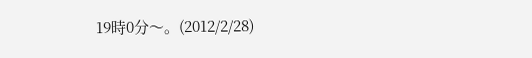19時0分〜。(2012/2/28)